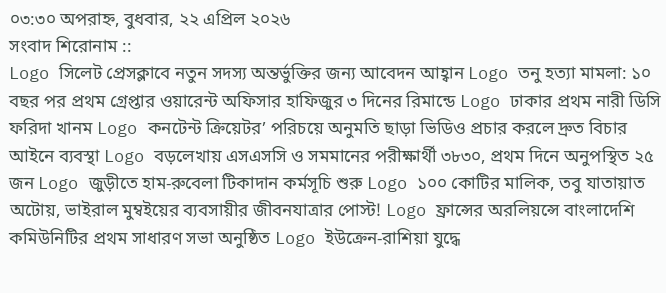০৩:৩০ অপরাহ্ন, বুধবার, ২২ এপ্রিল ২০২৬
সংবাদ শিরোনাম ::
Logo সিলেট প্রেসক্লাবে নতুন সদস্য অন্তর্ভুক্তির জন্য আবেদন আহ্বান Logo তনু হত্যা মামলা: ১০ বছর পর প্রথম গ্রেপ্তার ওয়ারেন্ট অফিসার হাফিজুর ৩ দিনের রিমান্ডে Logo ঢাকার প্রথম নারী ডিসি ফরিদা খানম Logo কনটেন্ট ক্রিয়েটর’ পরিচয়ে অনুমতি ছাড়া ভিডিও প্রচার করলে দ্রুত বিচার আইনে ব্যবস্থা Logo বড়লেখায় এসএসসি ও সমমানের পরীক্ষার্থী ৩৮৩০, প্রথম দিনে অনুপস্থিত ২৫ জন Logo জুড়ীতে হাম-রুবেলা টিকাদান কর্মসূচি শুরু Logo ১০০ কোটির মালিক, তবু যাতায়াত অটোয়, ভাইরাল মুম্বইয়ের ব্যবসায়ীর জীবনযাত্রার পোস্ট! Logo ফ্রান্সের অরলিয়ন্সে বাংলাদেশি কমিউনিটির প্রথম সাধারণ সভা অনুষ্ঠিত Logo ইউক্রেন-রাশিয়া যুদ্ধে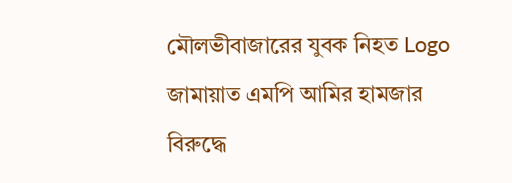মৌলভীবাজারের যুবক নিহত Logo জামায়াত এমপি আমির হামজার বিরুদ্ধে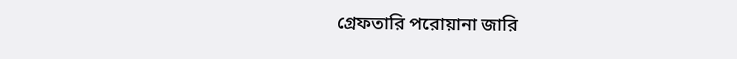গ্রেফতারি পরোয়ানা জারি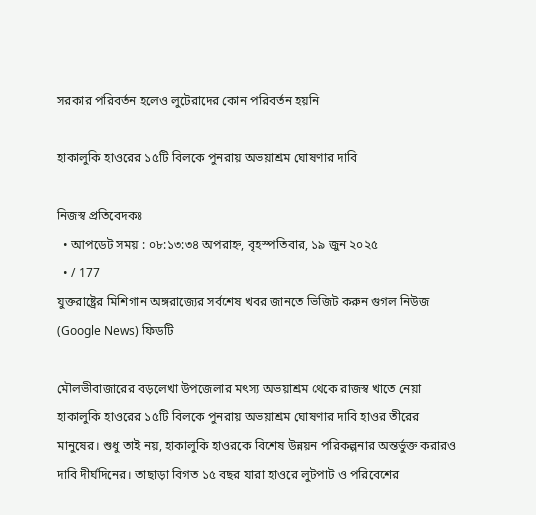সরকার পরিবর্তন হলেও লুটেরাদের কোন পরিবর্তন হয়নি

হাকালুকি হাওরের ১৫টি বিলকে পুনরায় অভয়াশ্রম ঘোষণার দাবি

নিজস্ব প্রতিবেদকঃ
  • আপডেট সময় : ০৮:১৩:৩৪ অপরাহ্ন, বৃহস্পতিবার, ১৯ জুন ২০২৫
  • / 177
যুক্তরাষ্ট্রের মিশিগান অঙ্গরাজ্যের সর্বশেষ খবর জানতে ভিজিট করুন গুগল নিউজ (Google News) ফিডটি

মৌলভীবাজারের বড়লেখা উপজেলার মৎস্য অভয়াশ্রম থেকে রাজস্ব খাতে নেয়া হাকালুকি হাওরের ১৫টি বিলকে পুনরায় অভয়াশ্রম ঘোষণার দাবি হাওর তীরের মানুষের। শুধু তাই নয়, হাকালুকি হাওরকে বিশেষ উন্নয়ন পরিকল্পনার অন্তর্ভুক্ত করারও দাবি দীর্ঘদিনের। তাছাড়া বিগত ১৫ বছর যারা হাওরে লুটপাট ও পরিবেশের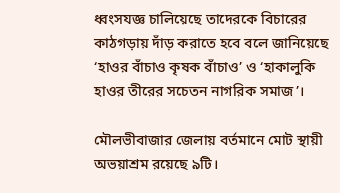ধ্বংসযজ্ঞ চালিয়েছে তাদেরকে বিচারের কাঠগড়ায় দাঁড় করাতে হবে বলে জানিয়েছে ‘হাওর বাঁচাও কৃষক বাঁচাও’ ও ‘হাকালুকি হাওর তীরের সচেতন নাগরিক সমাজ’।

মৌলভীবাজার জেলায় বর্তমানে মোট স্থায়ী অভয়াশ্রম রয়েছে ৯টি।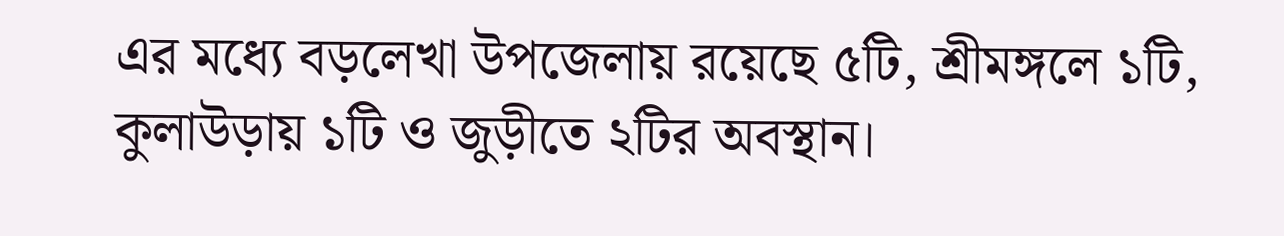এর মধ্যে বড়লেখা উপজেলায় রয়েছে ৫টি, শ্রীমঙ্গলে ১টি, কুলাউড়ায় ১টি ও জুড়ীতে ২টির অবস্থান।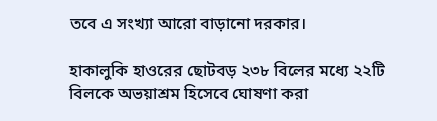তবে এ সংখ্যা আরো বাড়ানো দরকার।

হাকালুকি হাওরের ছোটবড় ২৩৮ বিলের মধ্যে ২২টি বিলকে অভয়াশ্রম হিসেবে ঘোষণা করা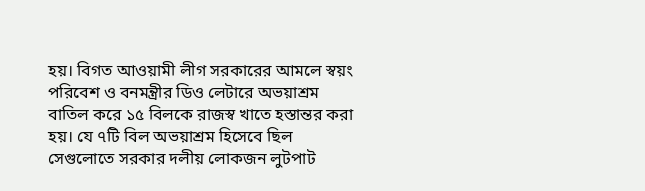হয়। বিগত আওয়ামী লীগ সরকারের আমলে স্বয়ং পরিবেশ ও বনমন্ত্রীর ডিও লেটারে অভয়াশ্রম বাতিল করে ১৫ বিলকে রাজস্ব খাতে হস্তান্তর করা হয়। যে ৭টি বিল অভয়াশ্রম হিসেবে ছিল সেগুলোতে সরকার দলীয় লোকজন লুটপাট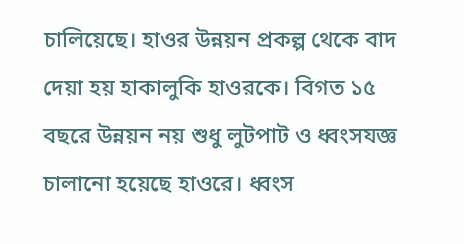চালিয়েছে। হাওর উন্নয়ন প্রকল্প থেকে বাদ দেয়া হয় হাকালুকি হাওরকে। বিগত ১৫ বছরে উন্নয়ন নয় শুধু লুটপাট ও ধ্বংসযজ্ঞ চালানো হয়েছে হাওরে। ধ্বংস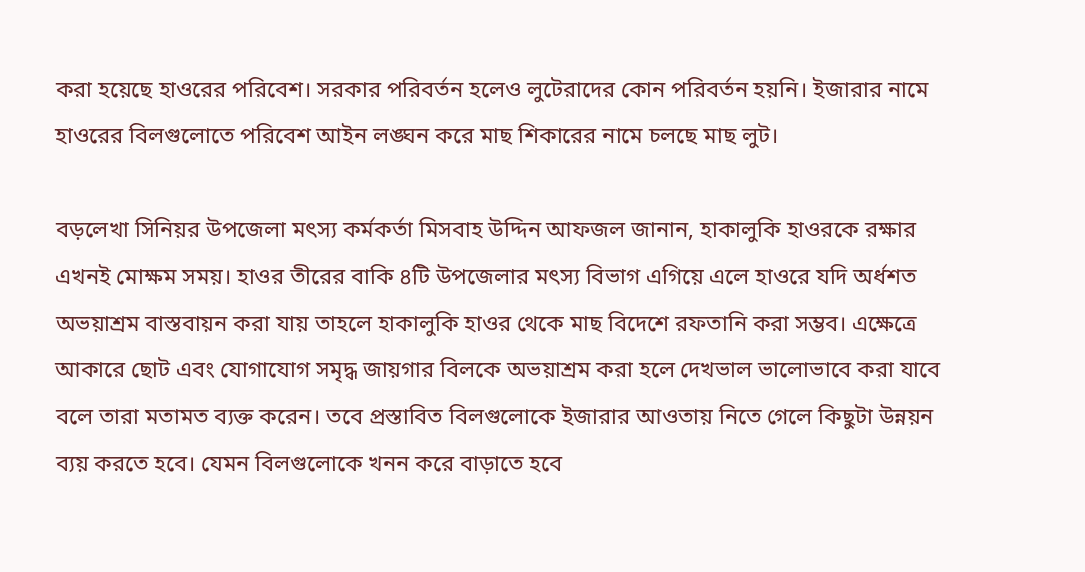করা হয়েছে হাওরের পরিবেশ। সরকার পরিবর্তন হলেও লুটেরাদের কোন পরিবর্তন হয়নি। ইজারার নামে হাওরের বিলগুলোতে পরিবেশ আইন লঙ্ঘন করে মাছ শিকারের নামে চলছে মাছ লুট।

বড়লেখা সিনিয়র উপজেলা মৎস্য কর্মকর্তা মিসবাহ উদ্দিন আফজল জানান, হাকালুকি হাওরকে রক্ষার এখনই মোক্ষম সময়। হাওর তীরের বাকি ৪টি উপজেলার মৎস্য বিভাগ এগিয়ে এলে হাওরে যদি অর্ধশত অভয়াশ্রম বাস্তবায়ন করা যায় তাহলে হাকালুকি হাওর থেকে মাছ বিদেশে রফতানি করা সম্ভব। এক্ষেত্রে আকারে ছোট এবং যোগাযোগ সমৃদ্ধ জায়গার বিলকে অভয়াশ্রম করা হলে দেখভাল ভালোভাবে করা যাবে বলে তারা মতামত ব্যক্ত করেন। তবে প্রস্তাবিত বিলগুলোকে ইজারার আওতায় নিতে গেলে কিছুটা উন্নয়ন ব্যয় করতে হবে। যেমন বিলগুলোকে খনন করে বাড়াতে হবে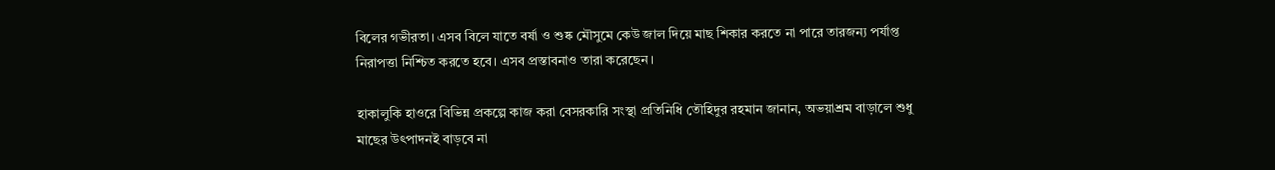বিলের গভীরতা। এসব বিলে যাতে বর্ষা ও শুষ্ক মৌসুমে কেউ জাল দিয়ে মাছ শিকার করতে না পারে তারজন্য পর্যাপ্ত নিরাপত্তা নিশ্চিত করতে হবে। এসব প্রস্তাবনাও তারা করেছেন।

হাকালুকি হাওরে বিভিন্ন প্রকল্পে কাজ করা বেসরকারি সংস্থা প্রতিনিধি তৌহিদুর রহমান জানান, অভয়াশ্রম বাড়ালে শুধু মাছের উৎপাদনই বাড়বে না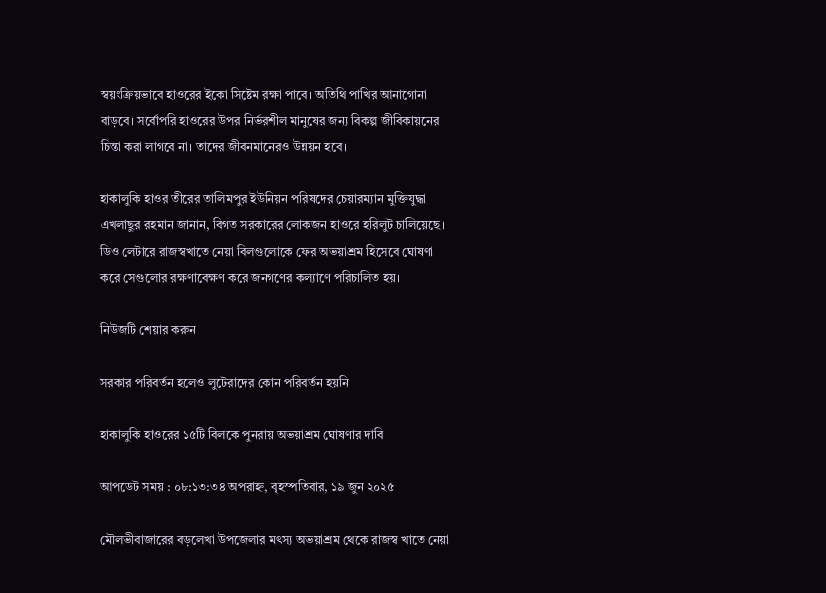স্বয়ংক্রিয়ভাবে হাওরের ইকো সিষ্টেম রক্ষা পাবে। অতিথি পাখির আনাগোনা বাড়বে। সর্বোপরি হাওরের উপর নির্ভরশীল মানুষের জন্য বিকল্প জীবিকায়নের চিন্তা করা লাগবে না। তাদের জীবনমানেরও উন্নয়ন হবে।

হাকালুকি হাওর তীরের তালিমপুর ইউনিয়ন পরিষদের চেয়ারম্যান মুক্তিযুদ্ধা এখলাছুর রহমান জানান, বিগত সরকারের লোকজন হাওরে হরিলুট চালিয়েছে। ডিও লেটারে রাজস্বখাতে নেয়া বিলগুলোকে ফের অভয়াশ্রম হিসেবে ঘোষণা করে সেগুলোর রক্ষণাবেক্ষণ করে জনগণের কল্যাণে পরিচালিত হয়।

নিউজটি শেয়ার করুন

সরকার পরিবর্তন হলেও লুটেরাদের কোন পরিবর্তন হয়নি

হাকালুকি হাওরের ১৫টি বিলকে পুনরায় অভয়াশ্রম ঘোষণার দাবি

আপডেট সময় : ০৮:১৩:৩৪ অপরাহ্ন, বৃহস্পতিবার, ১৯ জুন ২০২৫

মৌলভীবাজারের বড়লেখা উপজেলার মৎস্য অভয়াশ্রম থেকে রাজস্ব খাতে নেয়া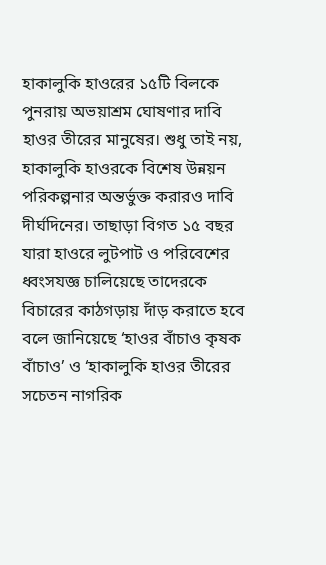হাকালুকি হাওরের ১৫টি বিলকে পুনরায় অভয়াশ্রম ঘোষণার দাবি হাওর তীরের মানুষের। শুধু তাই নয়, হাকালুকি হাওরকে বিশেষ উন্নয়ন পরিকল্পনার অন্তর্ভুক্ত করারও দাবি দীর্ঘদিনের। তাছাড়া বিগত ১৫ বছর যারা হাওরে লুটপাট ও পরিবেশের ধ্বংসযজ্ঞ চালিয়েছে তাদেরকে বিচারের কাঠগড়ায় দাঁড় করাতে হবে বলে জানিয়েছে ‘হাওর বাঁচাও কৃষক বাঁচাও’ ও ‘হাকালুকি হাওর তীরের সচেতন নাগরিক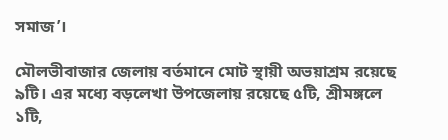সমাজ’।

মৌলভীবাজার জেলায় বর্তমানে মোট স্থায়ী অভয়াশ্রম রয়েছে ৯টি। এর মধ্যে বড়লেখা উপজেলায় রয়েছে ৫টি, শ্রীমঙ্গলে ১টি,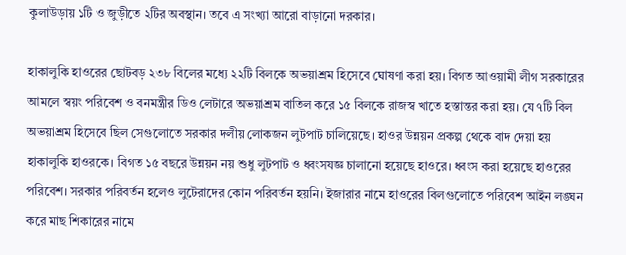কুলাউড়ায় ১টি ও জুড়ীতে ২টির অবস্থান। তবে এ সংখ্যা আরো বাড়ানো দরকার।

হাকালুকি হাওরের ছোটবড় ২৩৮ বিলের মধ্যে ২২টি বিলকে অভয়াশ্রম হিসেবে ঘোষণা করা হয়। বিগত আওয়ামী লীগ সরকারের আমলে স্বয়ং পরিবেশ ও বনমন্ত্রীর ডিও লেটারে অভয়াশ্রম বাতিল করে ১৫ বিলকে রাজস্ব খাতে হস্তান্তর করা হয়। যে ৭টি বিল অভয়াশ্রম হিসেবে ছিল সেগুলোতে সরকার দলীয় লোকজন লুটপাট চালিয়েছে। হাওর উন্নয়ন প্রকল্প থেকে বাদ দেয়া হয় হাকালুকি হাওরকে। বিগত ১৫ বছরে উন্নয়ন নয় শুধু লুটপাট ও ধ্বংসযজ্ঞ চালানো হয়েছে হাওরে। ধ্বংস করা হয়েছে হাওরের পরিবেশ। সরকার পরিবর্তন হলেও লুটেরাদের কোন পরিবর্তন হয়নি। ইজারার নামে হাওরের বিলগুলোতে পরিবেশ আইন লঙ্ঘন করে মাছ শিকারের নামে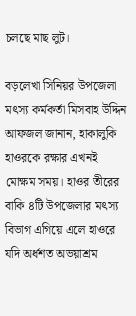চলছে মাছ লুট।

বড়লেখা সিনিয়র উপজেলা মৎস্য কর্মকর্তা মিসবাহ উদ্দিন আফজল জানান, হাকালুকি হাওরকে রক্ষার এখনই মোক্ষম সময়। হাওর তীরের বাকি ৪টি উপজেলার মৎস্য বিভাগ এগিয়ে এলে হাওরে যদি অর্ধশত অভয়াশ্রম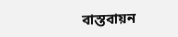বাস্তবায়ন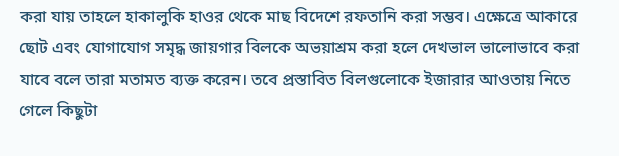করা যায় তাহলে হাকালুকি হাওর থেকে মাছ বিদেশে রফতানি করা সম্ভব। এক্ষেত্রে আকারে ছোট এবং যোগাযোগ সমৃদ্ধ জায়গার বিলকে অভয়াশ্রম করা হলে দেখভাল ভালোভাবে করা যাবে বলে তারা মতামত ব্যক্ত করেন। তবে প্রস্তাবিত বিলগুলোকে ইজারার আওতায় নিতে গেলে কিছুটা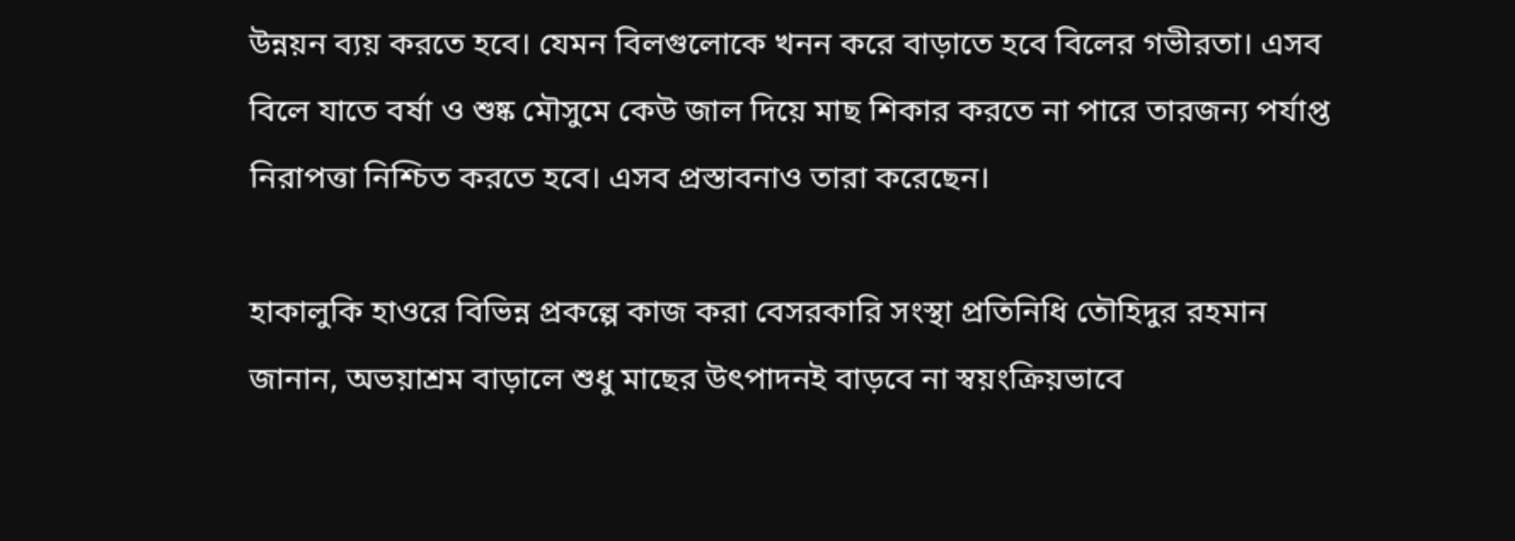উন্নয়ন ব্যয় করতে হবে। যেমন বিলগুলোকে খনন করে বাড়াতে হবে বিলের গভীরতা। এসব বিলে যাতে বর্ষা ও শুষ্ক মৌসুমে কেউ জাল দিয়ে মাছ শিকার করতে না পারে তারজন্য পর্যাপ্ত নিরাপত্তা নিশ্চিত করতে হবে। এসব প্রস্তাবনাও তারা করেছেন।

হাকালুকি হাওরে বিভিন্ন প্রকল্পে কাজ করা বেসরকারি সংস্থা প্রতিনিধি তৌহিদুর রহমান জানান, অভয়াশ্রম বাড়ালে শুধু মাছের উৎপাদনই বাড়বে না স্বয়ংক্রিয়ভাবে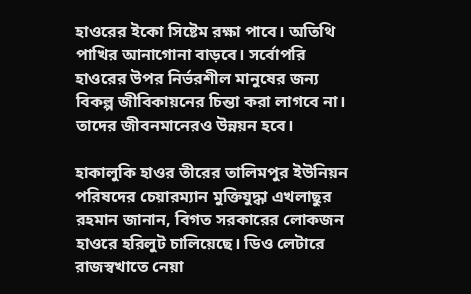হাওরের ইকো সিষ্টেম রক্ষা পাবে। অতিথি পাখির আনাগোনা বাড়বে। সর্বোপরি হাওরের উপর নির্ভরশীল মানুষের জন্য বিকল্প জীবিকায়নের চিন্তা করা লাগবে না। তাদের জীবনমানেরও উন্নয়ন হবে।

হাকালুকি হাওর তীরের তালিমপুর ইউনিয়ন পরিষদের চেয়ারম্যান মুক্তিযুদ্ধা এখলাছুর রহমান জানান, বিগত সরকারের লোকজন হাওরে হরিলুট চালিয়েছে। ডিও লেটারে রাজস্বখাতে নেয়া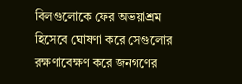বিলগুলোকে ফের অভয়াশ্রম হিসেবে ঘোষণা করে সেগুলোর রক্ষণাবেক্ষণ করে জনগণের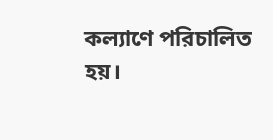কল্যাণে পরিচালিত হয়।